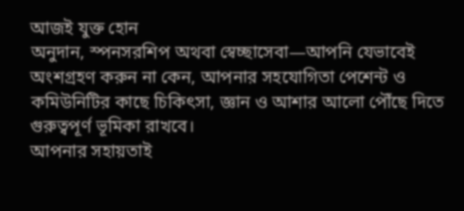আজই যুক্ত হোন
অনুদান, স্পনসরশিপ অথবা স্বেচ্ছাসেবা—আপনি যেভাবেই অংশগ্রহণ করুন না কেন, আপনার সহযোগিতা পেশেন্ট ও কমিউনিটির কাছে চিকিৎসা, জ্ঞান ও আশার আলো পৌঁছে দিতে গুরুত্বপূর্ণ ভূমিকা রাখবে।
আপনার সহায়তাই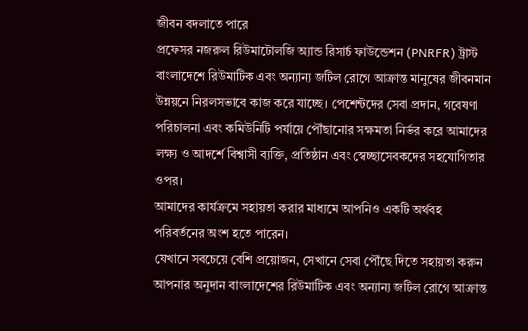জীবন বদলাতে পারে
প্রফেসর নজরুল রিউমাটোলজি অ্যান্ড রিসার্চ ফাউন্ডেশন (PNRFR) ট্রাস্ট বাংলাদেশে রিউমাটিক এবং অন্যান্য জটিল রোগে আক্রান্ত মানুষের জীবনমান উন্নয়নে নিরলসভাবে কাজ করে যাচ্ছে। পেশেন্টদের সেবা প্রদান, গবেষণা পরিচালনা এবং কমিউনিটি পর্যায়ে পৌঁছানোর সক্ষমতা নির্ভর করে আমাদের লক্ষ্য ও আদর্শে বিশ্বাসী ব্যক্তি, প্রতিষ্ঠান এবং স্বেচ্ছাসেবকদের সহযোগিতার ওপর।
আমাদের কার্যক্রমে সহায়তা করার মাধ্যমে আপনিও একটি অর্থবহ পরিবর্তনের অংশ হতে পারেন।
যেখানে সবচেয়ে বেশি প্রয়োজন, সেখানে সেবা পৌঁছে দিতে সহায়তা করুন
আপনার অনুদান বাংলাদেশের রিউমাটিক এবং অন্যান্য জটিল রোগে আক্রান্ত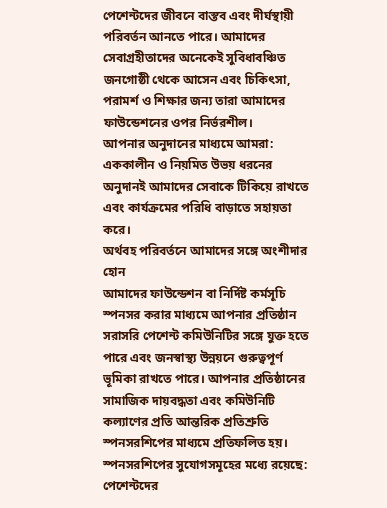পেশেন্টদের জীবনে বাস্তব এবং দীর্ঘস্থায়ী পরিবর্তন আনতে পারে। আমাদের সেবাগ্রহীতাদের অনেকেই সুবিধাবঞ্চিত জনগোষ্ঠী থেকে আসেন এবং চিকিৎসা, পরামর্শ ও শিক্ষার জন্য তারা আমাদের ফাউন্ডেশনের ওপর নির্ভরশীল।
আপনার অনুদানের মাধ্যমে আমরা:
এককালীন ও নিয়মিত উভয় ধরনের অনুদানই আমাদের সেবাকে টিকিয়ে রাখতে এবং কার্যক্রমের পরিধি বাড়াতে সহায়তা করে।
অর্থবহ পরিবর্তনে আমাদের সঙ্গে অংশীদার হোন
আমাদের ফাউন্ডেশন বা নির্দিষ্ট কর্মসূচি স্পনসর করার মাধ্যমে আপনার প্রতিষ্ঠান সরাসরি পেশেন্ট কমিউনিটির সঙ্গে যুক্ত হতে পারে এবং জনস্বাস্থ্য উন্নয়নে গুরুত্বপূর্ণ ভূমিকা রাখতে পারে। আপনার প্রতিষ্ঠানের সামাজিক দায়বদ্ধতা এবং কমিউনিটি কল্যাণের প্রতি আন্তরিক প্রতিশ্রুতি স্পনসরশিপের মাধ্যমে প্রতিফলিত হয়।
স্পনসরশিপের সুযোগসমূহের মধ্যে রয়েছে:
পেশেন্টদের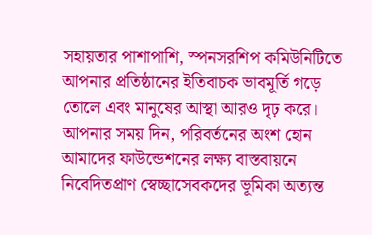সহায়তার পাশাপাশি, স্পনসরশিপ কমিউনিটিতে আপনার প্রতিষ্ঠানের ইতিবাচক ভাবমূর্তি গড়ে তোলে এবং মানুষের আস্থা আরও দৃঢ় করে।
আপনার সময় দিন, পরিবর্তনের অংশ হোন
আমাদের ফাউন্ডেশনের লক্ষ্য বাস্তবায়নে নিবেদিতপ্রাণ স্বেচ্ছাসেবকদের ভূমিকা অত্যন্ত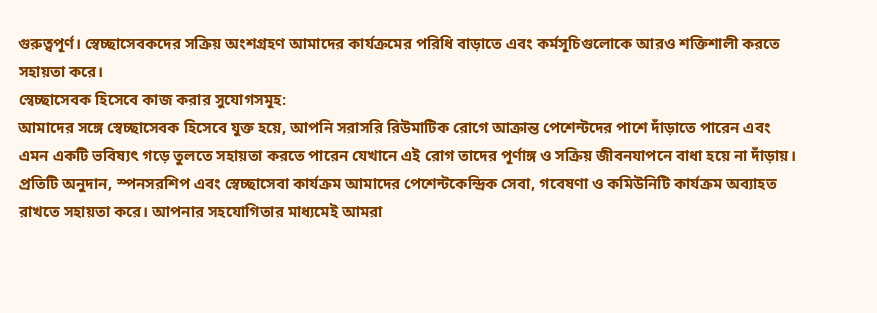গুরুত্বপূর্ণ। স্বেচ্ছাসেবকদের সক্রিয় অংশগ্রহণ আমাদের কার্যক্রমের পরিধি বাড়াতে এবং কর্মসূচিগুলোকে আরও শক্তিশালী করতে সহায়তা করে।
স্বেচ্ছাসেবক হিসেবে কাজ করার সুযোগসমূহ:
আমাদের সঙ্গে স্বেচ্ছাসেবক হিসেবে যুক্ত হয়ে, আপনি সরাসরি রিউমাটিক রোগে আক্রান্ত পেশেন্টদের পাশে দাঁড়াতে পারেন এবং এমন একটি ভবিষ্যৎ গড়ে তুলতে সহায়তা করতে পারেন যেখানে এই রোগ তাদের পূর্ণাঙ্গ ও সক্রিয় জীবনযাপনে বাধা হয়ে না দাঁড়ায়।
প্রতিটি অনুদান, স্পনসরশিপ এবং স্বেচ্ছাসেবা কার্যক্রম আমাদের পেশেন্টকেন্দ্রিক সেবা, গবেষণা ও কমিউনিটি কার্যক্রম অব্যাহত রাখতে সহায়তা করে। আপনার সহযোগিতার মাধ্যমেই আমরা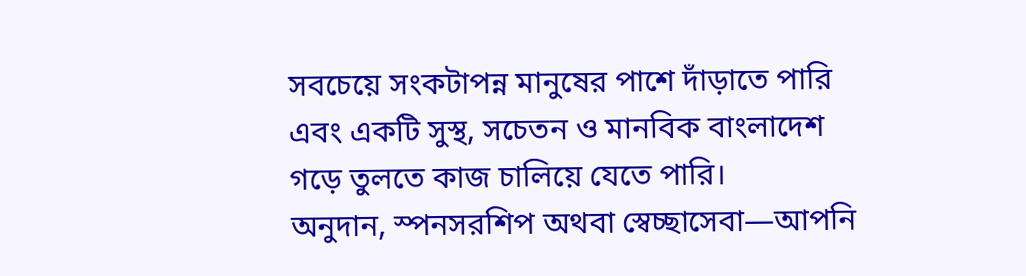সবচেয়ে সংকটাপন্ন মানুষের পাশে দাঁড়াতে পারি এবং একটি সুস্থ, সচেতন ও মানবিক বাংলাদেশ গড়ে তুলতে কাজ চালিয়ে যেতে পারি।
অনুদান, স্পনসরশিপ অথবা স্বেচ্ছাসেবা—আপনি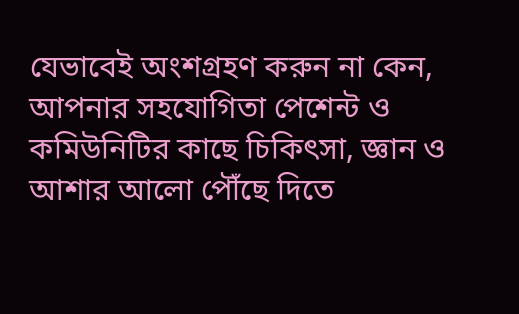যেভাবেই অংশগ্রহণ করুন না কেন, আপনার সহযোগিতা পেশেন্ট ও কমিউনিটির কাছে চিকিৎসা, জ্ঞান ও আশার আলো পৌঁছে দিতে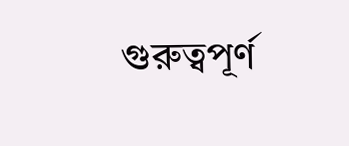গুরুত্বপূর্ণ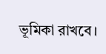ভূমিকা রাখবে।